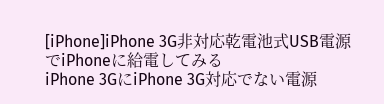[iPhone]iPhone 3G非対応乾電池式USB電源でiPhoneに給電してみる
iPhone 3GにiPhone 3G対応でない電源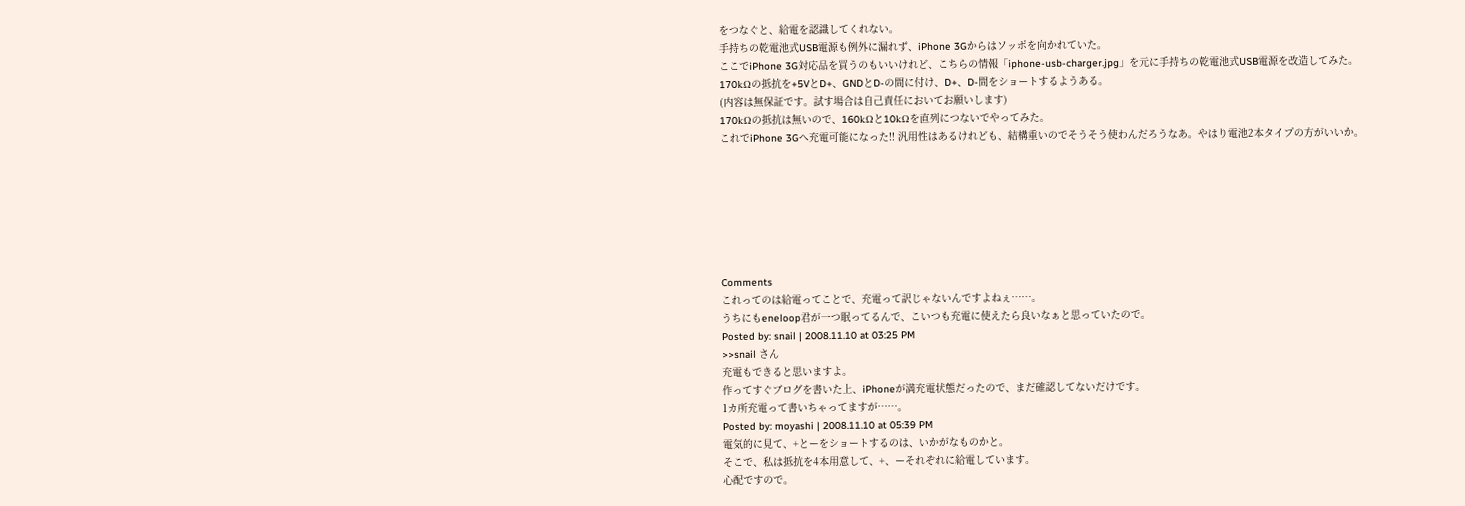をつなぐと、給電を認識してくれない。
手持ちの乾電池式USB電源も例外に漏れず、iPhone 3Gからはソッポを向かれていた。
ここでiPhone 3G対応品を買うのもいいけれど、こちらの情報「iphone-usb-charger.jpg」を元に手持ちの乾電池式USB電源を改造してみた。
170kΩの抵抗を+5VとD+、GNDとD-の間に付け、D+、D-間をショートするようある。
(内容は無保証です。試す場合は自己責任においてお願いします)
170kΩの抵抗は無いので、160kΩと10kΩを直列につないでやってみた。
これでiPhone 3Gへ充電可能になった!! 汎用性はあるけれども、結構重いのでそうそう使わんだろうなあ。やはり電池2本タイプの方がいいか。







Comments
これってのは給電ってことで、充電って訳じゃないんですよねぇ……。
うちにもeneloop君が一つ眠ってるんで、こいつも充電に使えたら良いなぁと思っていたので。
Posted by: snail | 2008.11.10 at 03:25 PM
>>snail さん
充電もできると思いますよ。
作ってすぐブログを書いた上、iPhoneが満充電状態だったので、まだ確認してないだけです。
1カ所充電って書いちゃってますが……。
Posted by: moyashi | 2008.11.10 at 05:39 PM
電気的に見て、+とーをショートするのは、いかがなものかと。
そこで、私は抵抗を4本用意して、+、ーそれぞれに給電しています。
心配ですので。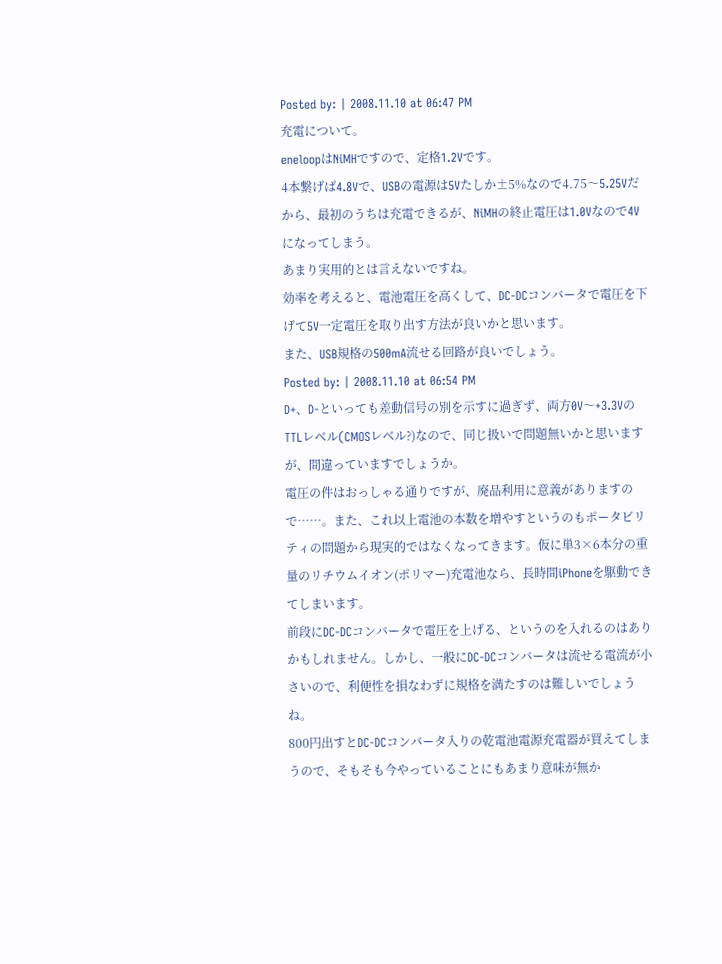Posted by: | 2008.11.10 at 06:47 PM
充電について。
eneloopはNiMHですので、定格1.2Vです。
4本繋げば4.8Vで、USBの電源は5Vたしか±5%なので4.75〜5.25Vだから、最初のうちは充電できるが、NiMHの終止電圧は1.0Vなので4Vになってしまう。
あまり実用的とは言えないですね。
効率を考えると、電池電圧を高くして、DC-DCコンバータで電圧を下げて5V一定電圧を取り出す方法が良いかと思います。
また、USB規格の500mA流せる回路が良いでしょう。
Posted by: | 2008.11.10 at 06:54 PM
D+、D-といっても差動信号の別を示すに過ぎず、両方0V〜+3.3VのTTLレベル(CMOSレベル?)なので、同じ扱いで問題無いかと思いますが、間違っていますでしょうか。
電圧の件はおっしゃる通りですが、廃品利用に意義がありますので……。また、これ以上電池の本数を増やすというのもポータビリティの問題から現実的ではなくなってきます。仮に単3×6本分の重量のリチウムイオン(ポリマー)充電池なら、長時間iPhoneを駆動できてしまいます。
前段にDC-DCコンバータで電圧を上げる、というのを入れるのはありかもしれません。しかし、一般にDC-DCコンバータは流せる電流が小さいので、利便性を損なわずに規格を満たすのは難しいでしょうね。
800円出すとDC-DCコンバータ入りの乾電池電源充電器が買えてしまうので、そもそも今やっていることにもあまり意味が無か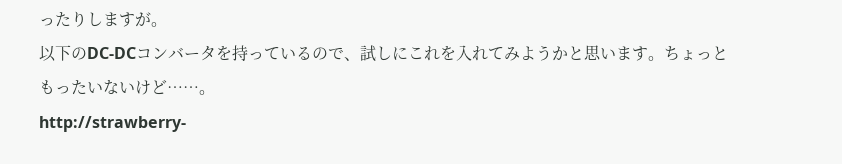ったりしますが。
以下のDC-DCコンバータを持っているので、試しにこれを入れてみようかと思います。ちょっともったいないけど……。
http://strawberry-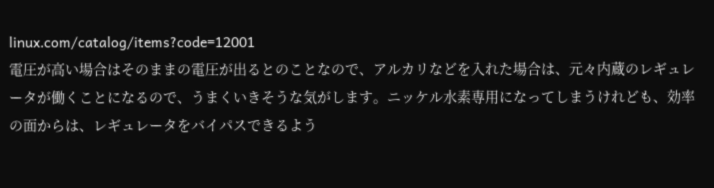linux.com/catalog/items?code=12001
電圧が高い場合はそのままの電圧が出るとのことなので、アルカリなどを入れた場合は、元々内蔵のレギュレータが働くことになるので、うまくいきそうな気がします。ニッケル水素専用になってしまうけれども、効率の面からは、レギュレータをバイパスできるよう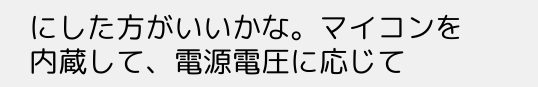にした方がいいかな。マイコンを内蔵して、電源電圧に応じて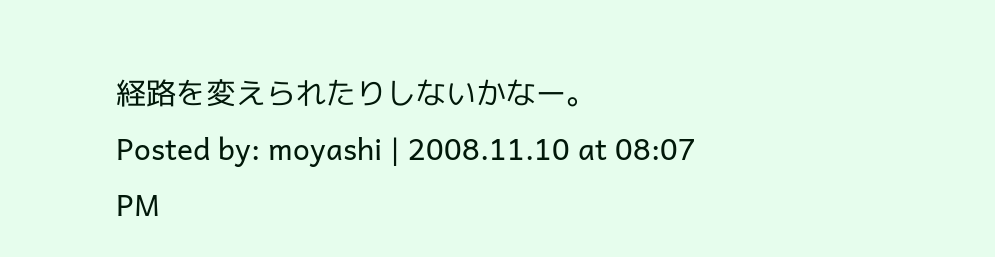経路を変えられたりしないかなー。
Posted by: moyashi | 2008.11.10 at 08:07 PM